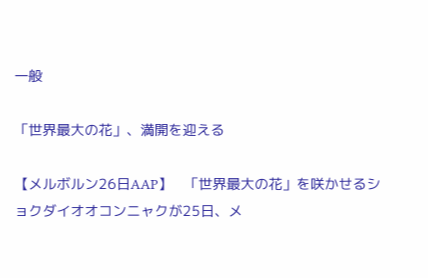一般

「世界最大の花」、満開を迎える

【メルボルン26日AAP】   「世界最大の花」を咲かせるショクダイオオコンニャクが25日、メ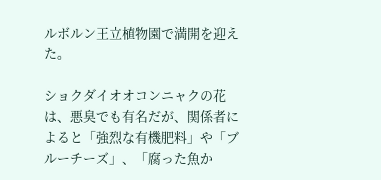ルボルン王立植物園で満開を迎えた。

ショクダイオオコンニャクの花は、悪臭でも有名だが、関係者によると「強烈な有機肥料」や「ブルーチーズ」、「腐った魚か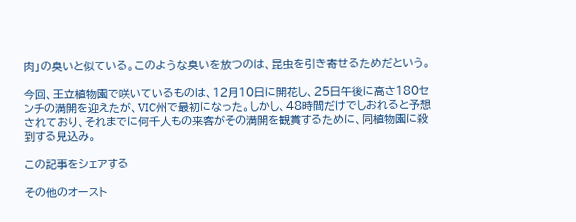肉」の臭いと似ている。このような臭いを放つのは、昆虫を引き寄せるためだという。

今回、王立植物園で咲いているものは、12月10日に開花し、25日午後に高さ180センチの満開を迎えたが、VIC州で最初になった。しかし、48時間だけでしおれると予想されており、それまでに何千人もの来客がその満開を観賞するために、同植物園に殺到する見込み。

この記事をシェアする

その他のオースト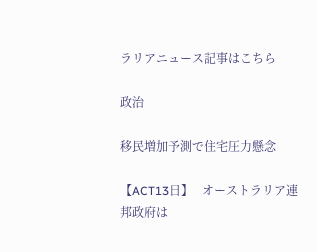ラリアニュース記事はこちら

政治

移民増加予測で住宅圧力懸念

【ACT13日】   オーストラリア連邦政府は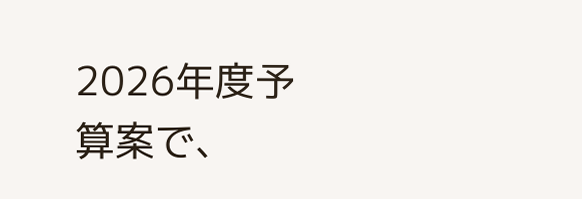2026年度予算案で、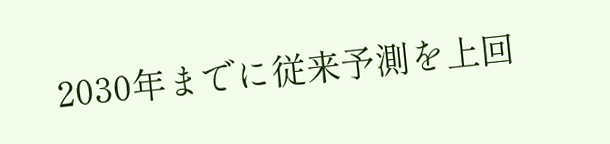2030年までに従来予測を上回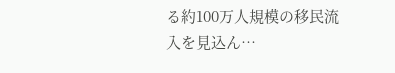る約100万人規模の移民流入を見込ん…